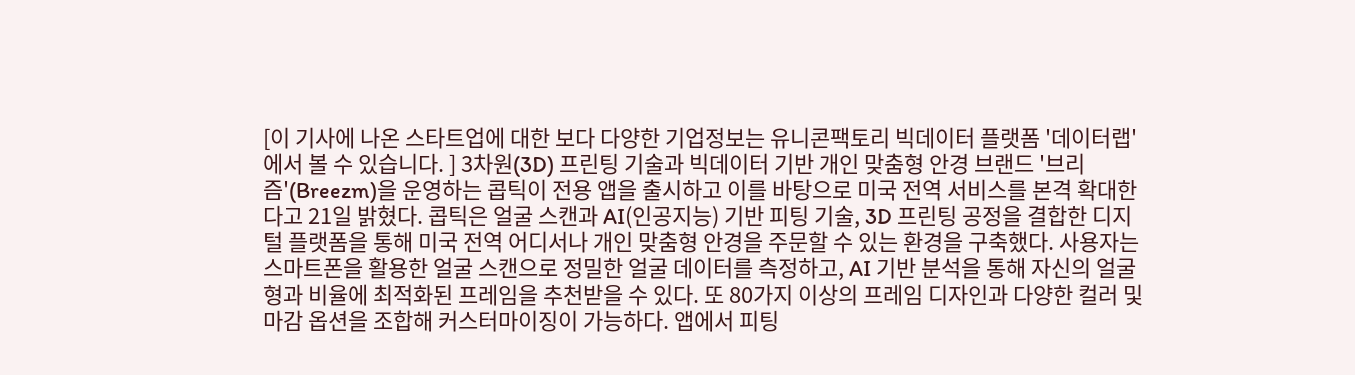[이 기사에 나온 스타트업에 대한 보다 다양한 기업정보는 유니콘팩토리 빅데이터 플랫폼 '데이터랩'에서 볼 수 있습니다. ] 3차원(3D) 프린팅 기술과 빅데이터 기반 개인 맞춤형 안경 브랜드 '브리즘'(Breezm)을 운영하는 콥틱이 전용 앱을 출시하고 이를 바탕으로 미국 전역 서비스를 본격 확대한다고 21일 밝혔다. 콥틱은 얼굴 스캔과 AI(인공지능) 기반 피팅 기술, 3D 프린팅 공정을 결합한 디지털 플랫폼을 통해 미국 전역 어디서나 개인 맞춤형 안경을 주문할 수 있는 환경을 구축했다. 사용자는 스마트폰을 활용한 얼굴 스캔으로 정밀한 얼굴 데이터를 측정하고, AI 기반 분석을 통해 자신의 얼굴형과 비율에 최적화된 프레임을 추천받을 수 있다. 또 80가지 이상의 프레임 디자인과 다양한 컬러 및 마감 옵션을 조합해 커스터마이징이 가능하다. 앱에서 피팅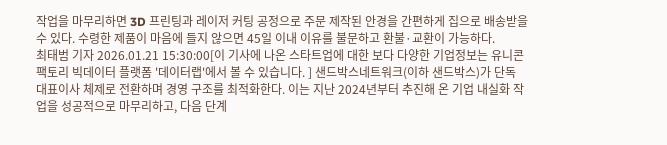작업을 마무리하면 3D 프린팅과 레이저 커팅 공정으로 주문 제작된 안경을 간편하게 집으로 배송받을 수 있다. 수령한 제품이 마음에 들지 않으면 45일 이내 이유를 불문하고 환불·교환이 가능하다.
최태범 기자 2026.01.21 15:30:00[이 기사에 나온 스타트업에 대한 보다 다양한 기업정보는 유니콘팩토리 빅데이터 플랫폼 '데이터랩'에서 볼 수 있습니다. ] 샌드박스네트워크(이하 샌드박스)가 단독 대표이사 체제로 전환하며 경영 구조를 최적화한다. 이는 지난 2024년부터 추진해 온 기업 내실화 작업을 성공적으로 마무리하고, 다음 단계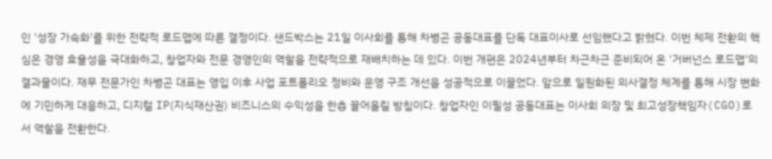인 '성장 가속화'를 위한 전략적 로드맵에 따른 결정이다. 샌드박스는 21일 이사회를 통해 차병곤 공동대표를 단독 대표이사로 선임했다고 밝혔다. 이번 체제 전환의 핵심은 경영 효율성을 극대화하고, 창업자와 전문 경영인의 역할을 전략적으로 재배치하는 데 있다. 이번 개편은 2024년부터 차근차근 준비되어 온 '거버넌스 로드맵'의 결과물이다. 재무 전문가인 차병곤 대표는 영입 이후 사업 포트폴리오 정비와 운영 구조 개선을 성공적으로 이끌었다. 앞으로 일원화된 의사결정 체계를 통해 시장 변화에 기민하게 대응하고, 디지털 IP(지식재산권) 비즈니스의 수익성을 한층 끌어올릴 방침이다. 창업자인 이필성 공동대표는 이사회 의장 및 최고성장책임자(CGO)로서 역할을 전환한다.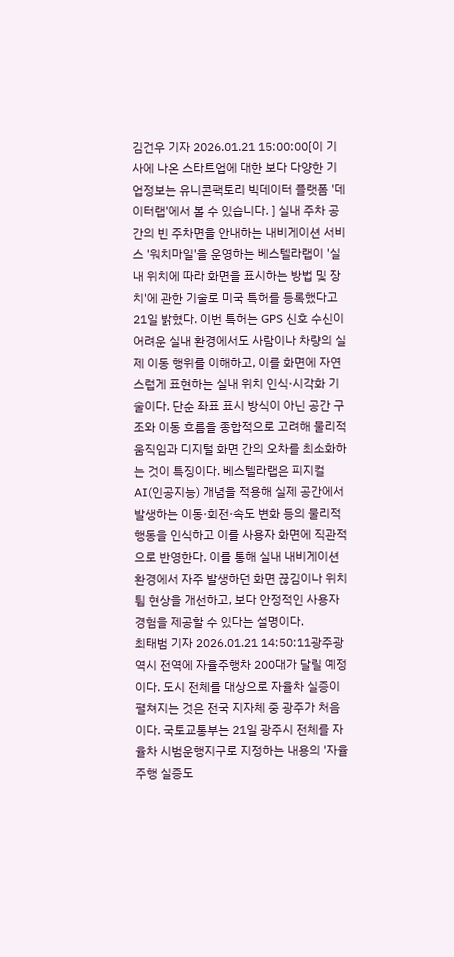김건우 기자 2026.01.21 15:00:00[이 기사에 나온 스타트업에 대한 보다 다양한 기업정보는 유니콘팩토리 빅데이터 플랫폼 '데이터랩'에서 볼 수 있습니다. ] 실내 주차 공간의 빈 주차면을 안내하는 내비게이션 서비스 '워치마일'을 운영하는 베스텔라랩이 '실내 위치에 따라 화면을 표시하는 방법 및 장치'에 관한 기술로 미국 특허를 등록했다고 21일 밝혔다. 이번 특허는 GPS 신호 수신이 어려운 실내 환경에서도 사람이나 차량의 실제 이동 행위를 이해하고, 이를 화면에 자연스럽게 표현하는 실내 위치 인식·시각화 기술이다. 단순 좌표 표시 방식이 아닌 공간 구조와 이동 흐름을 종합적으로 고려해 물리적 움직임과 디지털 화면 간의 오차를 최소화하는 것이 특징이다. 베스텔라랩은 피지컬 AI(인공지능) 개념을 적용해 실제 공간에서 발생하는 이동·회전·속도 변화 등의 물리적 행동을 인식하고 이를 사용자 화면에 직관적으로 반영한다. 이를 통해 실내 내비게이션 환경에서 자주 발생하던 화면 끊김이나 위치 튐 현상을 개선하고, 보다 안정적인 사용자 경험을 제공할 수 있다는 설명이다.
최태범 기자 2026.01.21 14:50:11광주광역시 전역에 자율주행차 200대가 달릴 예정이다. 도시 전체를 대상으로 자율차 실증이 펼쳐지는 것은 전국 지자체 중 광주가 처음이다. 국토교통부는 21일 광주시 전체를 자율차 시범운행지구로 지정하는 내용의 '자율주행 실증도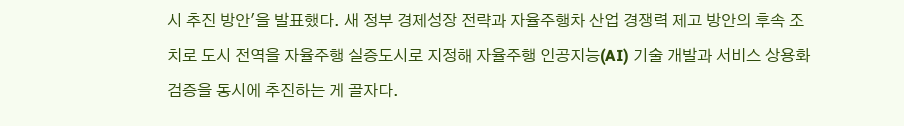시 추진 방안'을 발표했다. 새 정부 경제성장 전략과 자율주행차 산업 경쟁력 제고 방안의 후속 조치로 도시 전역을 자율주행 실증도시로 지정해 자율주행 인공지능(AI) 기술 개발과 서비스 상용화 검증을 동시에 추진하는 게 골자다.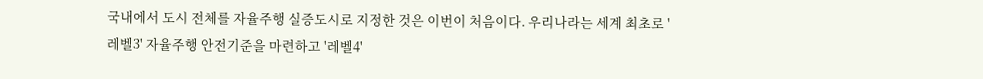국내에서 도시 전체를 자율주행 실증도시로 지정한 것은 이번이 처음이다. 우리나라는 세계 최초로 '레벨3' 자율주행 안전기준을 마련하고 '레벨4'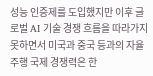성능 인증제를 도입했지만 이후 글로벌 AI 기술 경쟁 흐름을 따라가지 못하면서 미국과 중국 등과의 자율주행 국제 경쟁력은 한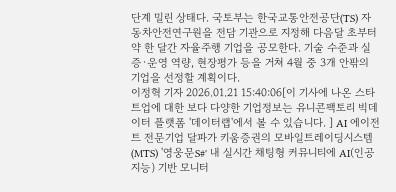단계 밀린 상태다. 국토부는 한국교통안전공단(TS) 자동차안전연구원을 전담 기관으로 지정해 다음달 초부터 약 한 달간 자율주행 기업을 공모한다. 기술 수준과 실증·운영 역량, 현장평가 등을 거쳐 4월 중 3개 안팎의 기업을 선정할 계획이다.
이정혁 기자 2026.01.21 15:40:06[이 기사에 나온 스타트업에 대한 보다 다양한 기업정보는 유니콘팩토리 빅데이터 플랫폼 '데이터랩'에서 볼 수 있습니다. ] AI 에이전트 전문기업 달파가 키움증권의 모바일트레이딩시스템(MTS) '영웅문S#' 내 실시간 채팅형 커뮤니티에 AI(인공지능) 기반 모니터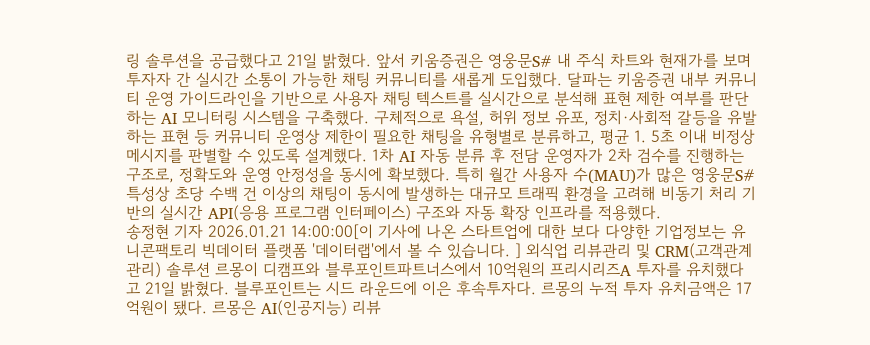링 솔루션을 공급했다고 21일 밝혔다. 앞서 키움증권은 영웅문S# 내 주식 차트와 현재가를 보며 투자자 간 실시간 소통이 가능한 채팅 커뮤니티를 새롭게 도입했다. 달파는 키움증권 내부 커뮤니티 운영 가이드라인을 기반으로 사용자 채팅 텍스트를 실시간으로 분석해 표현 제한 여부를 판단하는 AI 모니터링 시스템을 구축했다. 구체적으로 욕설, 허위 정보 유포, 정치·사회적 갈등을 유발하는 표현 등 커뮤니티 운영상 제한이 필요한 채팅을 유형별로 분류하고, 평균 1. 5초 이내 비정상 메시지를 판별할 수 있도록 설계했다. 1차 AI 자동 분류 후 전담 운영자가 2차 검수를 진행하는 구조로, 정확도와 운영 안정성을 동시에 확보했다. 특히 월간 사용자 수(MAU)가 많은 영웅문S# 특성상 초당 수백 건 이상의 채팅이 동시에 발생하는 대규모 트래픽 환경을 고려해 비동기 처리 기반의 실시간 API(응용 프로그램 인터페이스) 구조와 자동 확장 인프라를 적용했다.
송정현 기자 2026.01.21 14:00:00[이 기사에 나온 스타트업에 대한 보다 다양한 기업정보는 유니콘팩토리 빅데이터 플랫폼 '데이터랩'에서 볼 수 있습니다. ] 외식업 리뷰관리 및 CRM(고객관계관리) 솔루션 르몽이 디캠프와 블루포인트파트너스에서 10억원의 프리시리즈A 투자를 유치했다고 21일 밝혔다. 블루포인트는 시드 라운드에 이은 후속투자다. 르몽의 누적 투자 유치금액은 17억원이 됐다. 르몽은 AI(인공지능) 리뷰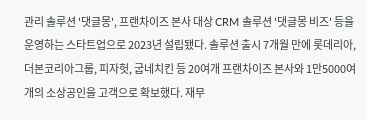관리 솔루션 '댓글몽', 프랜차이즈 본사 대상 CRM 솔루션 '댓글몽 비즈' 등을 운영하는 스타트업으로 2023년 설립됐다. 솔루션 출시 7개월 만에 롯데리아, 더본코리아그룹, 피자헛, 굽네치킨 등 20여개 프랜차이즈 본사와 1만5000여개의 소상공인을 고객으로 확보했다. 재무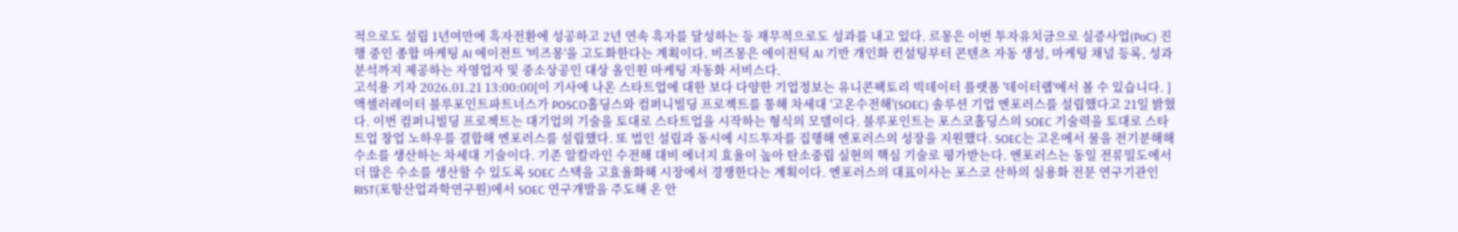적으로도 설립 1년여만에 흑자전환에 성공하고 2년 연속 흑자를 달성하는 등 재무적으로도 성과를 내고 있다. 르몽은 이번 투자유치금으로 실증사업(PoC) 진행 중인 종합 마케팅 AI 에이전트 '비즈몽'을 고도화한다는 계획이다. 비즈몽은 에이전틱 AI 기반 개인화 컨설팅부터 콘텐츠 자동 생성, 마케팅 채널 등록, 성과 분석까지 제공하는 자영업자 및 중소상공인 대상 올인원 마케팅 자동화 서비스다.
고석용 기자 2026.01.21 13:00:00[이 기사에 나온 스타트업에 대한 보다 다양한 기업정보는 유니콘팩토리 빅데이터 플랫폼 '데이터랩'에서 볼 수 있습니다. ] 액셀러레이터 블루포인트파트너스가 POSCO홀딩스와 컴퍼니빌딩 프로젝트를 통해 차세대 '고온수전해'(SOEC) 솔루션 기업 엔포러스를 설립했다고 21일 밝혔다. 이번 컴퍼니빌딩 프로젝트는 대기업의 기술을 토대로 스타트업을 시작하는 형식의 모델이다. 블루포인트는 포스코홀딩스의 SOEC 기술력을 토대로 스타트업 창업 노하우를 결합해 엔포러스를 설립했다. 또 법인 설립과 동시에 시드투자를 집행해 엔포러스의 성장을 지원했다. SOEC는 고온에서 물을 전기분해해 수소를 생산하는 차세대 기술이다. 기존 알칼라인 수전해 대비 에너지 효율이 높아 탄소중립 실현의 핵심 기술로 평가받는다. 엔포러스는 동일 전류밀도에서 더 많은 수소를 생산할 수 있도록 SOEC 스택을 고효율화해 시장에서 경쟁한다는 계획이다. 엔포러스의 대표이사는 포스코 산하의 실용화 전문 연구기관인 RIST(포항산업과학연구원)에서 SOEC 연구개발을 주도해 온 안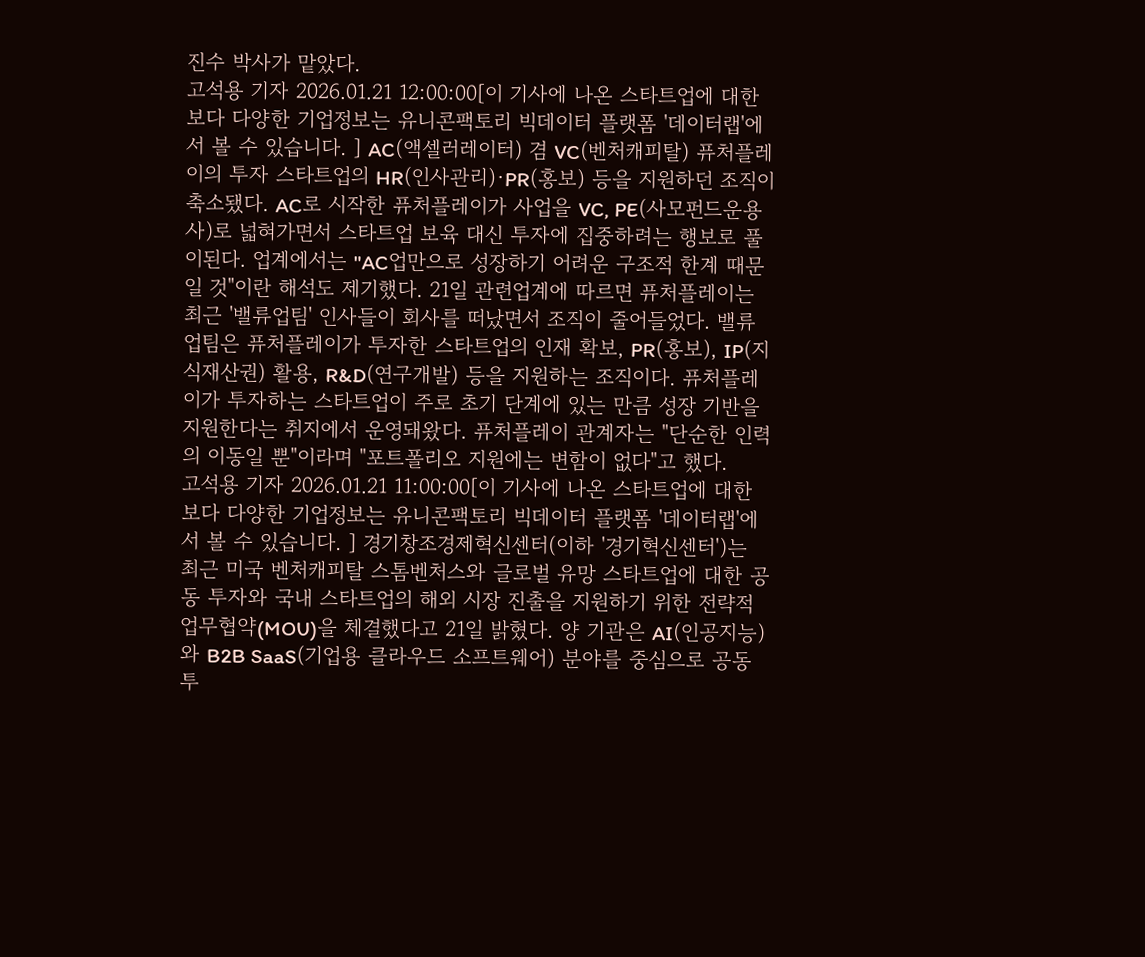진수 박사가 맡았다.
고석용 기자 2026.01.21 12:00:00[이 기사에 나온 스타트업에 대한 보다 다양한 기업정보는 유니콘팩토리 빅데이터 플랫폼 '데이터랩'에서 볼 수 있습니다. ] AC(액셀러레이터) 겸 VC(벤처캐피탈) 퓨처플레이의 투자 스타트업의 HR(인사관리)·PR(홍보) 등을 지원하던 조직이 축소됐다. AC로 시작한 퓨처플레이가 사업을 VC, PE(사모펀드운용사)로 넓혀가면서 스타트업 보육 대신 투자에 집중하려는 행보로 풀이된다. 업계에서는 "AC업만으로 성장하기 어려운 구조적 한계 때문일 것"이란 해석도 제기했다. 21일 관련업계에 따르면 퓨처플레이는 최근 '밸류업팀' 인사들이 회사를 떠났면서 조직이 줄어들었다. 밸류업팀은 퓨처플레이가 투자한 스타트업의 인재 확보, PR(홍보), IP(지식재산권) 활용, R&D(연구개발) 등을 지원하는 조직이다. 퓨처플레이가 투자하는 스타트업이 주로 초기 단계에 있는 만큼 성장 기반을 지원한다는 취지에서 운영돼왔다. 퓨처플레이 관계자는 "단순한 인력의 이동일 뿐"이라며 "포트폴리오 지원에는 변함이 없다"고 했다.
고석용 기자 2026.01.21 11:00:00[이 기사에 나온 스타트업에 대한 보다 다양한 기업정보는 유니콘팩토리 빅데이터 플랫폼 '데이터랩'에서 볼 수 있습니다. ] 경기창조경제혁신센터(이하 '경기혁신센터')는 최근 미국 벤처캐피탈 스톰벤처스와 글로벌 유망 스타트업에 대한 공동 투자와 국내 스타트업의 해외 시장 진출을 지원하기 위한 전략적 업무협약(MOU)을 체결했다고 21일 밝혔다. 양 기관은 AI(인공지능)와 B2B SaaS(기업용 클라우드 소프트웨어) 분야를 중심으로 공동 투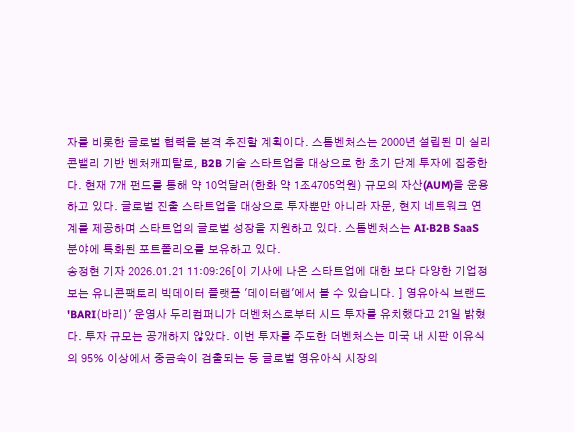자를 비롯한 글로벌 협력을 본격 추진할 계획이다. 스톰벤처스는 2000년 설립된 미 실리콘밸리 기반 벤처캐피탈로, B2B 기술 스타트업을 대상으로 한 초기 단계 투자에 집중한다. 현재 7개 펀드를 통해 약 10억달러(한화 약 1조4705억원) 규모의 자산(AUM)을 운용하고 있다. 글로벌 진출 스타트업을 대상으로 투자뿐만 아니라 자문, 현지 네트워크 연계를 제공하며 스타트업의 글로벌 성장을 지원하고 있다. 스톰벤처스는 AI·B2B SaaS 분야에 특화된 포트폴리오를 보유하고 있다.
송정현 기자 2026.01.21 11:09:26[이 기사에 나온 스타트업에 대한 보다 다양한 기업정보는 유니콘팩토리 빅데이터 플랫폼 '데이터랩'에서 볼 수 있습니다. ] 영유아식 브랜드 'BARI(바리)' 운영사 두리컴퍼니가 더벤처스로부터 시드 투자를 유치했다고 21일 밝혔다. 투자 규모는 공개하지 않았다. 이번 투자를 주도한 더벤처스는 미국 내 시판 이유식의 95% 이상에서 중금속이 검출되는 등 글로벌 영유아식 시장의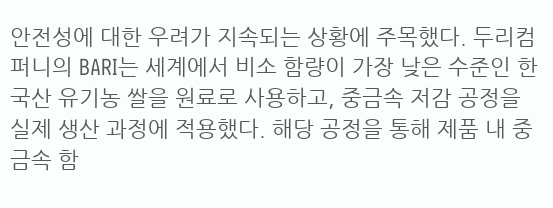안전성에 대한 우려가 지속되는 상황에 주목했다. 두리컴퍼니의 BARI는 세계에서 비소 함량이 가장 낮은 수준인 한국산 유기농 쌀을 원료로 사용하고, 중금속 저감 공정을 실제 생산 과정에 적용했다. 해당 공정을 통해 제품 내 중금속 함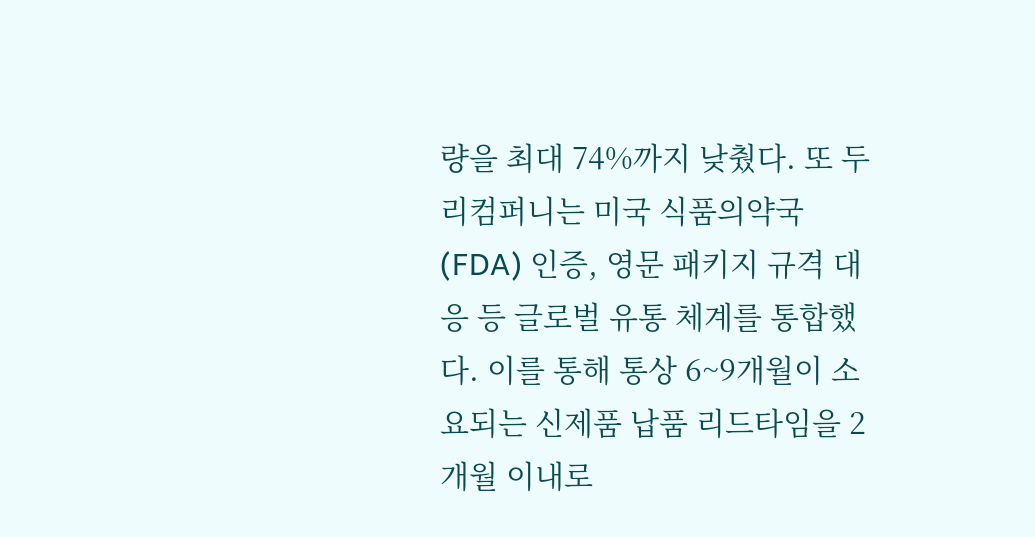량을 최대 74%까지 낮췄다. 또 두리컴퍼니는 미국 식품의약국(FDA) 인증, 영문 패키지 규격 대응 등 글로벌 유통 체계를 통합했다. 이를 통해 통상 6~9개월이 소요되는 신제품 납품 리드타임을 2개월 이내로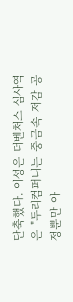단축했다. 이성은 더벤처스 심사역은 "두리컴퍼니는 중금속 저감 공정뿐만 아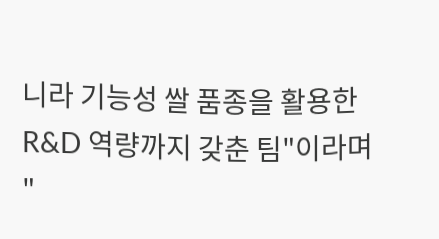니라 기능성 쌀 품종을 활용한 R&D 역량까지 갖춘 팀"이라며 "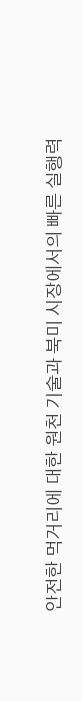안전한 먹거리에 대한 원천 기술과 북미 시장에서의 빠른 실행력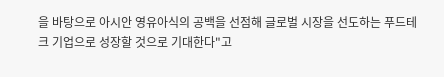을 바탕으로 아시안 영유아식의 공백을 선점해 글로벌 시장을 선도하는 푸드테크 기업으로 성장할 것으로 기대한다"고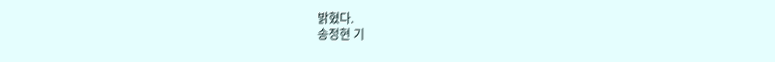밝혔다.
송정현 기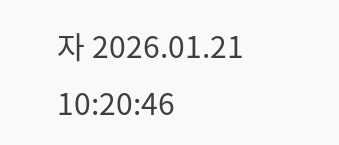자 2026.01.21 10:20:46